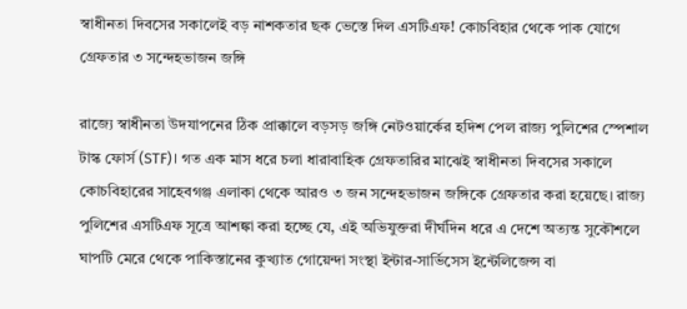স্বাধীনতা দিবসের সকালেই বড় নাশকতার ছক ভেস্তে দিল এসটিএফ! কোচবিহার থেকে পাক যোগে গ্রেফতার ৩ সন্দেহভাজন জঙ্গি

রাজ্যে স্বাধীনতা উদযাপনের ঠিক প্রাক্কালে বড়সড় জঙ্গি নেটওয়ার্কের হদিশ পেল রাজ্য পুলিশের স্পেশাল টাস্ক ফোর্স (STF)। গত এক মাস ধরে চলা ধারাবাহিক গ্রেফতারির মাঝেই স্বাধীনতা দিবসের সকালে কোচবিহারের সাহেবগঞ্জ এলাকা থেকে আরও ৩ জন সন্দেহভাজন জঙ্গিকে গ্রেফতার করা হয়েছে। রাজ্য পুলিশের এসটিএফ সূত্রে আশঙ্কা করা হচ্ছে যে, এই অভিযুক্তরা দীর্ঘদিন ধরে এ দেশে অত্যন্ত সুকৌশলে ঘাপটি মেরে থেকে পাকিস্তানের কুখ্যাত গোয়েন্দা সংস্থা ইন্টার-সার্ভিসেস ইন্টেলিজেন্স বা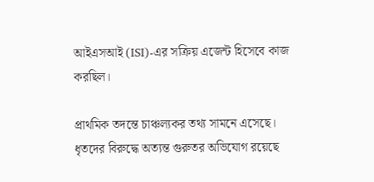আইএসআই (ISI)-এর সক্রিয় এজেন্ট হিসেবে কাজ করছিল।

প্রাথমিক তদন্তে চাঞ্চল্যকর তথ্য সামনে এসেছে। ধৃতদের বিরুদ্ধে অত্যন্ত গুরুতর অভিযোগ রয়েছে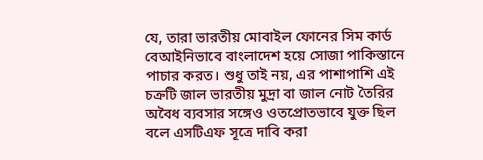যে, তারা ভারতীয় মোবাইল ফোনের সিম কার্ড বেআইনিভাবে বাংলাদেশ হয়ে সোজা পাকিস্তানে পাচার করত। শুধু তাই নয়, এর পাশাপাশি এই চক্রটি জাল ভারতীয় মুদ্রা বা জাল নোট তৈরির অবৈধ ব্যবসার সঙ্গেও ওতপ্রোতভাবে যুক্ত ছিল বলে এসটিএফ সূত্রে দাবি করা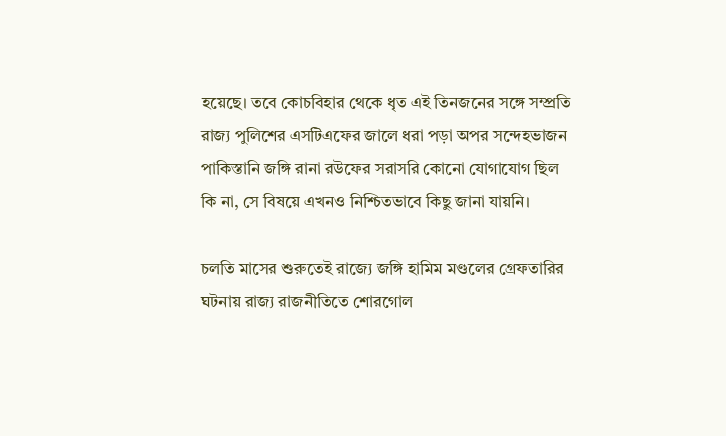হয়েছে। তবে কোচবিহার থেকে ধৃত এই তিনজনের সঙ্গে সম্প্রতি রাজ্য পুলিশের এসটিএফের জালে ধরা পড়া অপর সন্দেহভাজন পাকিস্তানি জঙ্গি রানা রউফের সরাসরি কোনো যোগাযোগ ছিল কি না, সে বিষয়ে এখনও নিশ্চিতভাবে কিছু জানা যায়নি।

চলতি মাসের শুরুতেই রাজ্যে জঙ্গি হামিম মণ্ডলের গ্রেফতারির ঘটনায় রাজ্য রাজনীতিতে শোরগোল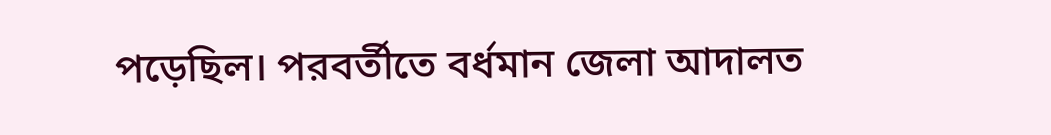পড়েছিল। পরবর্তীতে বর্ধমান জেলা আদালত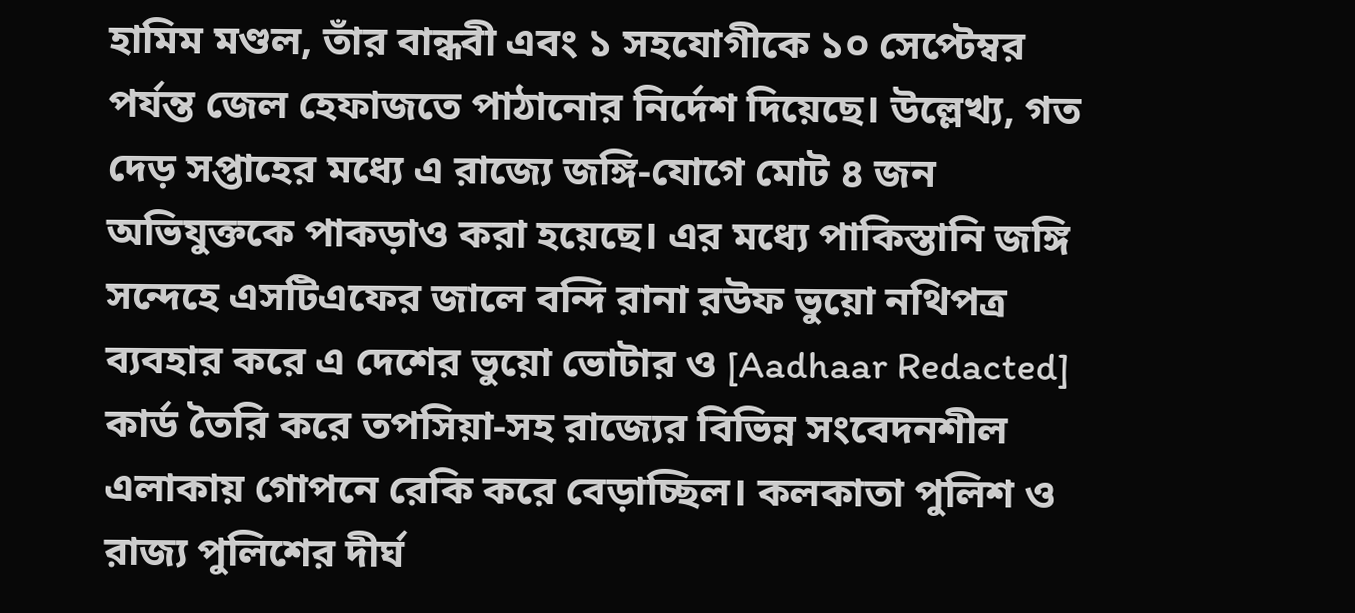হামিম মণ্ডল, তাঁর বান্ধবী এবং ১ সহযোগীকে ১০ সেপ্টেম্বর পর্যন্ত জেল হেফাজতে পাঠানোর নির্দেশ দিয়েছে। উল্লেখ্য, গত দেড় সপ্তাহের মধ্যে এ রাজ্যে জঙ্গি-যোগে মোট ৪ জন অভিযুক্তকে পাকড়াও করা হয়েছে। এর মধ্যে পাকিস্তানি জঙ্গি সন্দেহে এসটিএফের জালে বন্দি রানা রউফ ভুয়ো নথিপত্র ব্যবহার করে এ দেশের ভুয়ো ভোটার ও [Aadhaar Redacted] কার্ড তৈরি করে তপসিয়া-সহ রাজ্যের বিভিন্ন সংবেদনশীল এলাকায় গোপনে রেকি করে বেড়াচ্ছিল। কলকাতা পুলিশ ও রাজ্য পুলিশের দীর্ঘ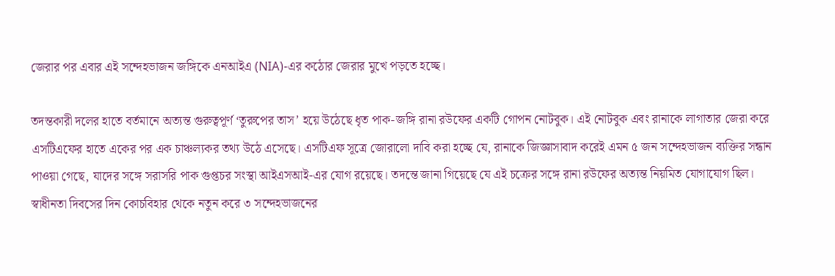জেরার পর এবার এই সন্দেহভাজন জঙ্গিকে এনআইএ (NIA)-এর কঠোর জেরার মুখে পড়তে হচ্ছে।

তদন্তকারী দলের হাতে বর্তমানে অত্যন্ত গুরুত্বপূর্ণ ‘তুরুপের তাস’ হয়ে উঠেছে ধৃত পাক-জঙ্গি রানা রউফের একটি গোপন নোটবুক। এই নোটবুক এবং রানাকে লাগাতার জেরা করে এসটিএফের হাতে একের পর এক চাঞ্চল্যকর তথ্য উঠে এসেছে। এসটিএফ সূত্রে জোরালো দাবি করা হচ্ছে যে, রানাকে জিজ্ঞাসাবাদ করেই এমন ৫ জন সন্দেহভাজন ব্যক্তির সন্ধান পাওয়া গেছে, যাদের সঙ্গে সরাসরি পাক গুপ্তচর সংস্থা আইএসআই-এর যোগ রয়েছে। তদন্তে জানা গিয়েছে যে এই চক্রের সঙ্গে রানা রউফের অত্যন্ত নিয়মিত যোগাযোগ ছিল। স্বাধীনতা দিবসের দিন কোচবিহার থেকে নতুন করে ৩ সন্দেহভাজনের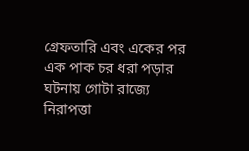গ্রেফতারি এবং একের পর এক পাক চর ধরা পড়ার ঘটনায় গোটা রাজ্যে নিরাপত্তা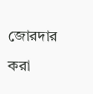জোরদার করা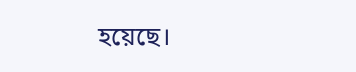হয়েছে।